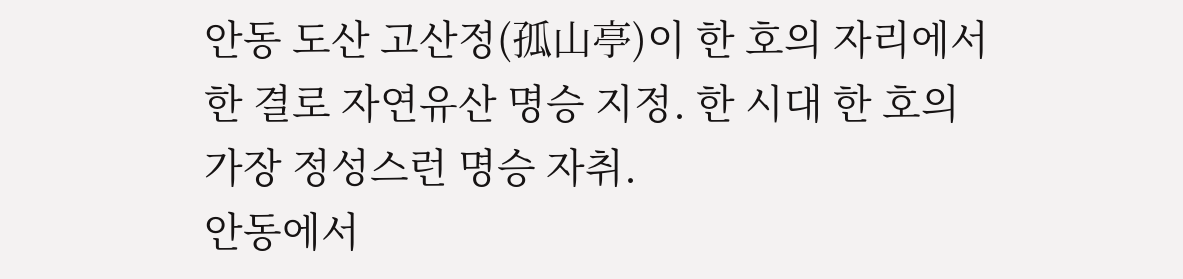안동 도산 고산정(孤山亭)이 한 호의 자리에서 한 결로 자연유산 명승 지정. 한 시대 한 호의 가장 정성스런 명승 자취.
안동에서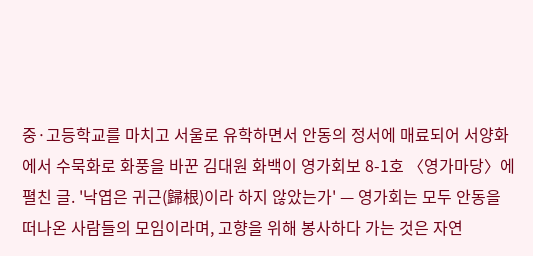중·고등학교를 마치고 서울로 유학하면서 안동의 정서에 매료되어 서양화에서 수묵화로 화풍을 바꾼 김대원 화백이 영가회보 8-1호 〈영가마당〉에 펼친 글. '낙엽은 귀근(歸根)이라 하지 않았는가' — 영가회는 모두 안동을 떠나온 사람들의 모임이라며, 고향을 위해 봉사하다 가는 것은 자연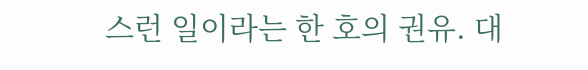스런 일이라는 한 호의 권유. 대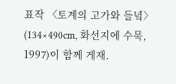표작 〈토계의 고가와 들녘〉(134×490cm, 화선지에 수묵, 1997)이 함께 게재.